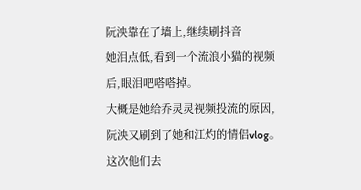阮泱靠在了墙上,继续刷抖音
她泪点低,看到一个流浪小猫的视频后,眼泪吧嗒嗒掉。
大概是她给乔灵灵视频投流的原因,阮泱又刷到了她和江灼的情侣vlog。
这次他们去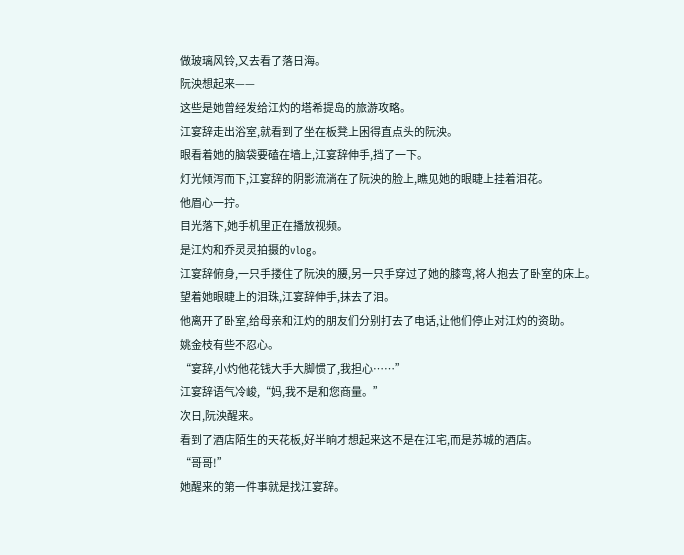做玻璃风铃,又去看了落日海。
阮泱想起来——
这些是她曾经发给江灼的塔希提岛的旅游攻略。
江宴辞走出浴室,就看到了坐在板凳上困得直点头的阮泱。
眼看着她的脑袋要磕在墙上,江宴辞伸手,挡了一下。
灯光倾泻而下,江宴辞的阴影流淌在了阮泱的脸上,瞧见她的眼睫上挂着泪花。
他眉心一拧。
目光落下,她手机里正在播放视频。
是江灼和乔灵灵拍摄的vlog。
江宴辞俯身,一只手搂住了阮泱的腰,另一只手穿过了她的膝弯,将人抱去了卧室的床上。
望着她眼睫上的泪珠,江宴辞伸手,抹去了泪。
他离开了卧室,给母亲和江灼的朋友们分别打去了电话,让他们停止对江灼的资助。
姚金枝有些不忍心。
“宴辞,小灼他花钱大手大脚惯了,我担心……”
江宴辞语气冷峻,“妈,我不是和您商量。”
次日,阮泱醒来。
看到了酒店陌生的天花板,好半晌才想起来这不是在江宅,而是苏城的酒店。
“哥哥!”
她醒来的第一件事就是找江宴辞。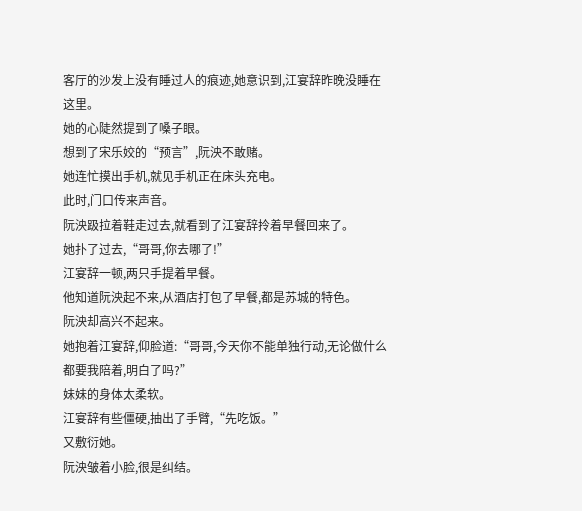客厅的沙发上没有睡过人的痕迹,她意识到,江宴辞昨晚没睡在这里。
她的心陡然提到了嗓子眼。
想到了宋乐姣的“预言”,阮泱不敢赌。
她连忙摸出手机,就见手机正在床头充电。
此时,门口传来声音。
阮泱趿拉着鞋走过去,就看到了江宴辞拎着早餐回来了。
她扑了过去,“哥哥,你去哪了!”
江宴辞一顿,两只手提着早餐。
他知道阮泱起不来,从酒店打包了早餐,都是苏城的特色。
阮泱却高兴不起来。
她抱着江宴辞,仰脸道:“哥哥,今天你不能单独行动,无论做什么都要我陪着,明白了吗?”
妹妹的身体太柔软。
江宴辞有些僵硬,抽出了手臂,“先吃饭。”
又敷衍她。
阮泱皱着小脸,很是纠结。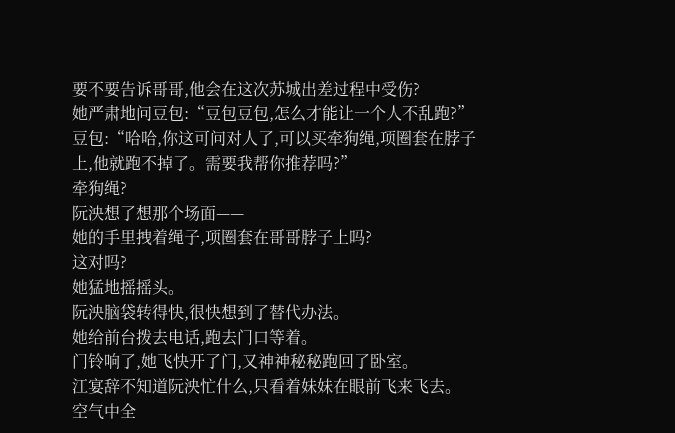要不要告诉哥哥,他会在这次苏城出差过程中受伤?
她严肃地问豆包:“豆包豆包,怎么才能让一个人不乱跑?”
豆包:“哈哈,你这可问对人了,可以买牵狗绳,项圈套在脖子上,他就跑不掉了。需要我帮你推荐吗?”
牵狗绳?
阮泱想了想那个场面——
她的手里拽着绳子,项圈套在哥哥脖子上吗?
这对吗?
她猛地摇摇头。
阮泱脑袋转得快,很快想到了替代办法。
她给前台拨去电话,跑去门口等着。
门铃响了,她飞快开了门,又神神秘秘跑回了卧室。
江宴辞不知道阮泱忙什么,只看着妹妹在眼前飞来飞去。
空气中全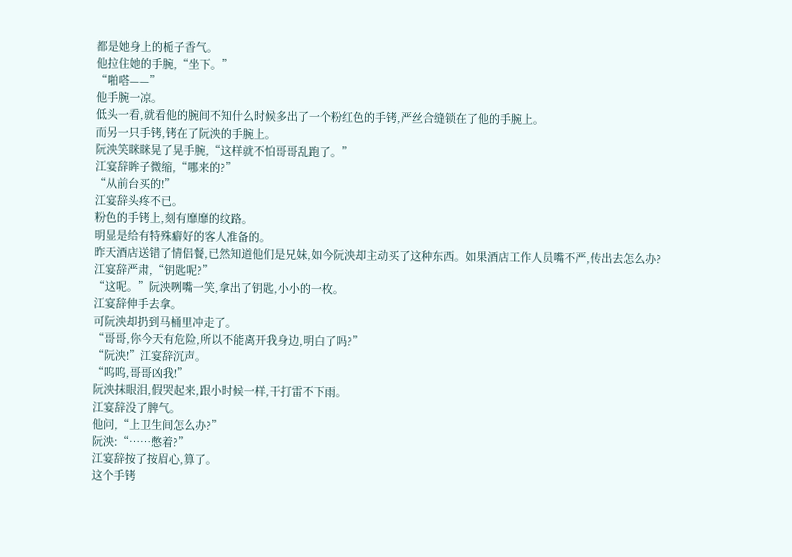都是她身上的栀子香气。
他拉住她的手腕,“坐下。”
“啪嗒——”
他手腕一凉。
低头一看,就看他的腕间不知什么时候多出了一个粉红色的手铐,严丝合缝锁在了他的手腕上。
而另一只手铐,铐在了阮泱的手腕上。
阮泱笑眯眯晃了晃手腕,“这样就不怕哥哥乱跑了。”
江宴辞眸子微缩,“哪来的?”
“从前台买的!”
江宴辞头疼不已。
粉色的手铐上,刻有靡靡的纹路。
明显是给有特殊癖好的客人准备的。
昨天酒店送错了情侣餐,已然知道他们是兄妹,如今阮泱却主动买了这种东西。如果酒店工作人员嘴不严,传出去怎么办?
江宴辞严肃,“钥匙呢?”
“这呢。”阮泱咧嘴一笑,拿出了钥匙,小小的一枚。
江宴辞伸手去拿。
可阮泱却扔到马桶里冲走了。
“哥哥,你今天有危险,所以不能离开我身边,明白了吗?”
“阮泱!”江宴辞沉声。
“呜呜,哥哥凶我!”
阮泱抹眼泪,假哭起来,跟小时候一样,干打雷不下雨。
江宴辞没了脾气。
他问,“上卫生间怎么办?”
阮泱:“……憋着?”
江宴辞按了按眉心,算了。
这个手铐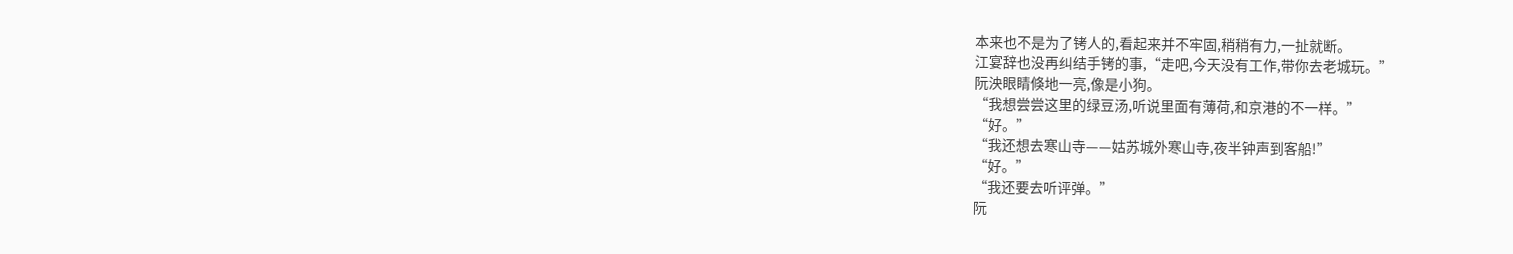本来也不是为了铐人的,看起来并不牢固,稍稍有力,一扯就断。
江宴辞也没再纠结手铐的事,“走吧,今天没有工作,带你去老城玩。”
阮泱眼睛倏地一亮,像是小狗。
“我想尝尝这里的绿豆汤,听说里面有薄荷,和京港的不一样。”
“好。”
“我还想去寒山寺——姑苏城外寒山寺,夜半钟声到客船!”
“好。”
“我还要去听评弹。”
阮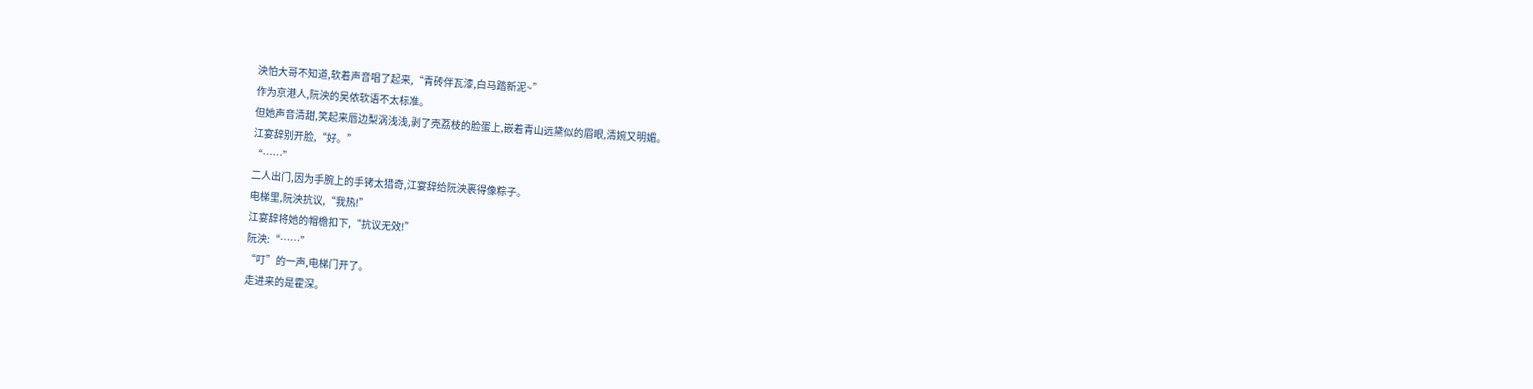泱怕大哥不知道,软着声音唱了起来,“青砖伴瓦漆,白马踏新泥~”
作为京港人,阮泱的吴侬软语不太标准。
但她声音清甜,笑起来唇边梨涡浅浅,剥了壳荔枝的脸蛋上,嵌着青山远黛似的眉眼,清婉又明媚。
江宴辞别开脸,“好。”
“……”
二人出门,因为手腕上的手铐太猎奇,江宴辞给阮泱裹得像粽子。
电梯里,阮泱抗议,“我热!”
江宴辞将她的帽檐扣下,“抗议无效!”
阮泱:“……”
“叮”的一声,电梯门开了。
走进来的是霍深。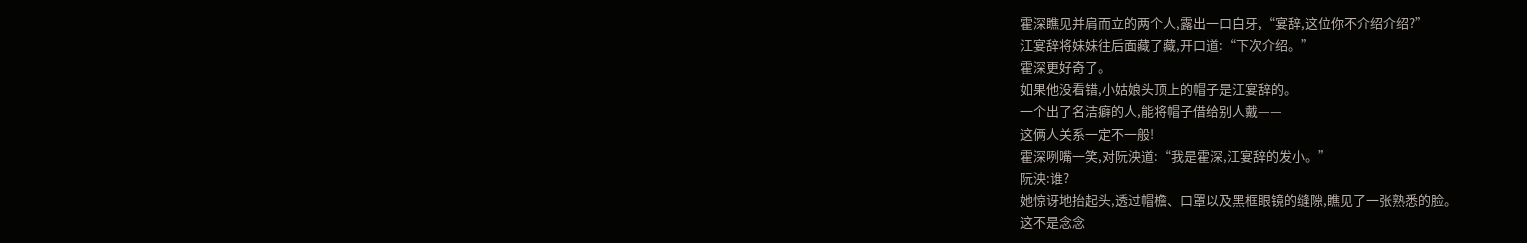霍深瞧见并肩而立的两个人,露出一口白牙,“宴辞,这位你不介绍介绍?”
江宴辞将妹妹往后面藏了藏,开口道:“下次介绍。”
霍深更好奇了。
如果他没看错,小姑娘头顶上的帽子是江宴辞的。
一个出了名洁癖的人,能将帽子借给别人戴——
这俩人关系一定不一般!
霍深咧嘴一笑,对阮泱道:“我是霍深,江宴辞的发小。”
阮泱:谁?
她惊讶地抬起头,透过帽檐、口罩以及黑框眼镜的缝隙,瞧见了一张熟悉的脸。
这不是念念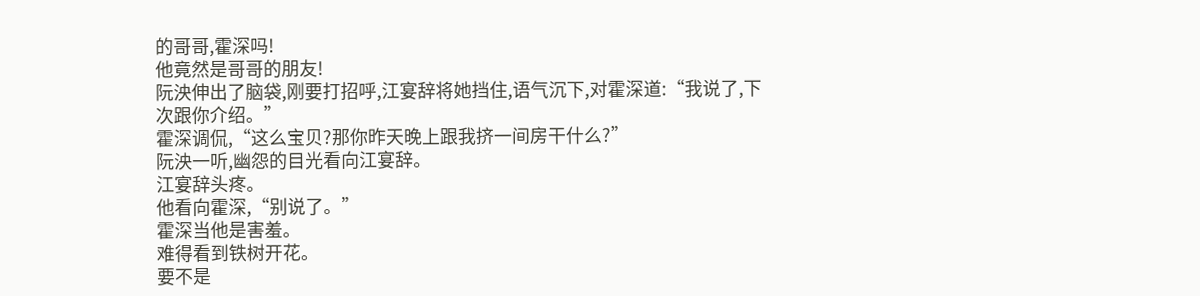的哥哥,霍深吗!
他竟然是哥哥的朋友!
阮泱伸出了脑袋,刚要打招呼,江宴辞将她挡住,语气沉下,对霍深道:“我说了,下次跟你介绍。”
霍深调侃,“这么宝贝?那你昨天晚上跟我挤一间房干什么?”
阮泱一听,幽怨的目光看向江宴辞。
江宴辞头疼。
他看向霍深,“别说了。”
霍深当他是害羞。
难得看到铁树开花。
要不是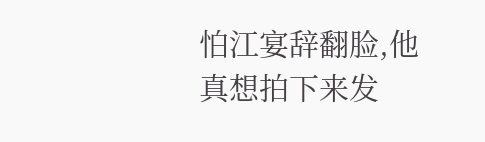怕江宴辞翻脸,他真想拍下来发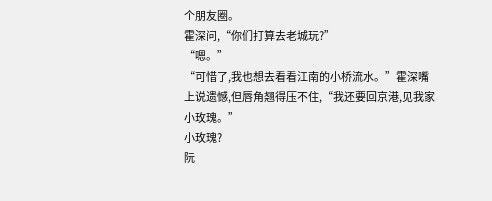个朋友圈。
霍深问,“你们打算去老城玩?”
“嗯。”
“可惜了,我也想去看看江南的小桥流水。”霍深嘴上说遗憾,但唇角翘得压不住,“我还要回京港,见我家小玫瑰。”
小玫瑰?
阮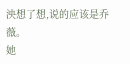泱想了想,说的应该是乔薇。
她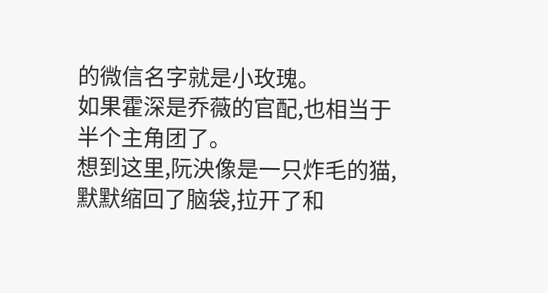的微信名字就是小玫瑰。
如果霍深是乔薇的官配,也相当于半个主角团了。
想到这里,阮泱像是一只炸毛的猫,默默缩回了脑袋,拉开了和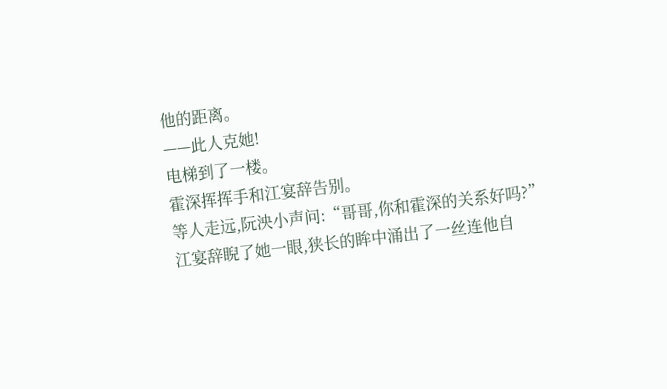他的距离。
——此人克她!
电梯到了一楼。
霍深挥挥手和江宴辞告别。
等人走远,阮泱小声问:“哥哥,你和霍深的关系好吗?”
江宴辞睨了她一眼,狭长的眸中涌出了一丝连他自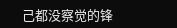己都没察觉的锋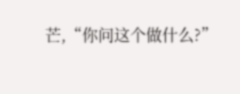芒,“你问这个做什么?”